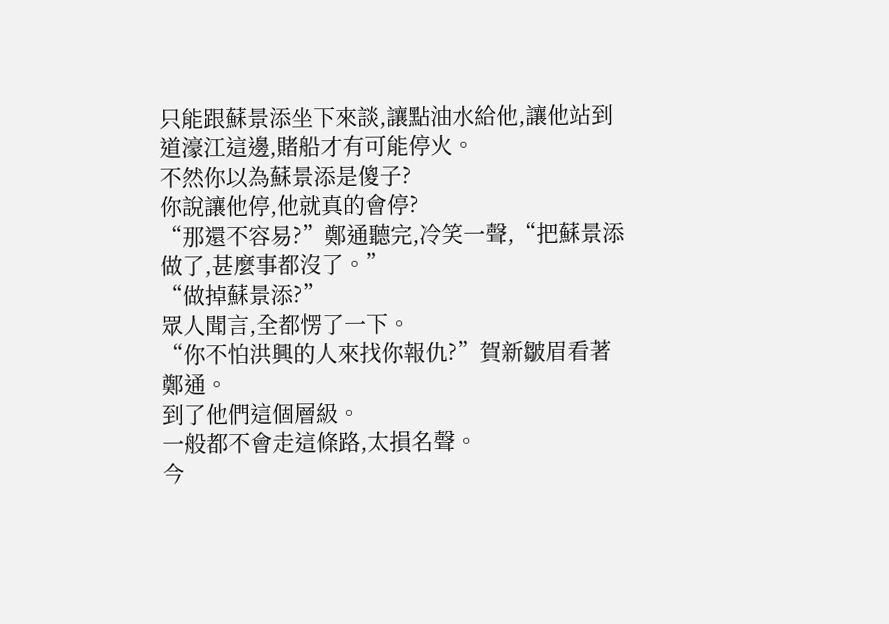只能跟蘇景添坐下來談,讓點油水給他,讓他站到道濠江這邊,賭船才有可能停火。
不然你以為蘇景添是傻子?
你說讓他停,他就真的會停?
“那還不容易?”鄭通聽完,冷笑一聲,“把蘇景添做了,甚麼事都沒了。”
“做掉蘇景添?”
眾人聞言,全都愣了一下。
“你不怕洪興的人來找你報仇?”賀新皺眉看著鄭通。
到了他們這個層級。
一般都不會走這條路,太損名聲。
今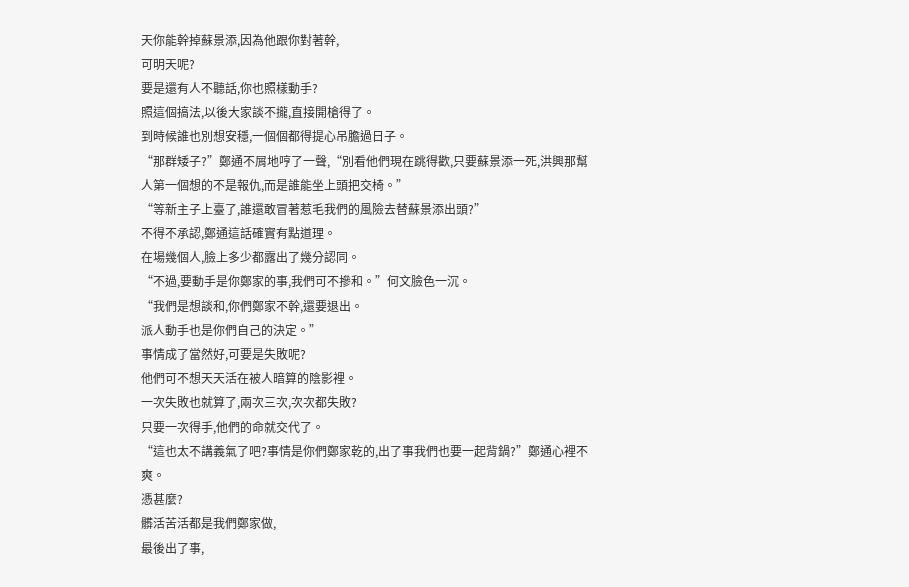天你能幹掉蘇景添,因為他跟你對著幹,
可明天呢?
要是還有人不聽話,你也照樣動手?
照這個搞法,以後大家談不攏,直接開槍得了。
到時候誰也別想安穩,一個個都得提心吊膽過日子。
“那群矮子?”鄭通不屑地哼了一聲,“別看他們現在跳得歡,只要蘇景添一死,洪興那幫人第一個想的不是報仇,而是誰能坐上頭把交椅。”
“等新主子上臺了,誰還敢冒著惹毛我們的風險去替蘇景添出頭?”
不得不承認,鄭通這話確實有點道理。
在場幾個人,臉上多少都露出了幾分認同。
“不過,要動手是你鄭家的事,我們可不摻和。”何文臉色一沉。
“我們是想談和,你們鄭家不幹,還要退出。
派人動手也是你們自己的決定。”
事情成了當然好,可要是失敗呢?
他們可不想天天活在被人暗算的陰影裡。
一次失敗也就算了,兩次三次,次次都失敗?
只要一次得手,他們的命就交代了。
“這也太不講義氣了吧?事情是你們鄭家乾的,出了事我們也要一起背鍋?”鄭通心裡不爽。
憑甚麼?
髒活苦活都是我們鄭家做,
最後出了事,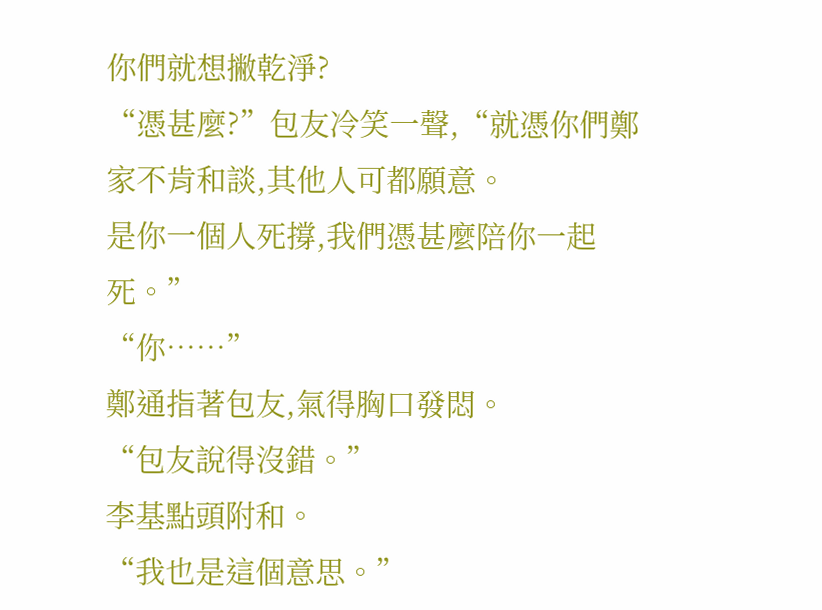你們就想撇乾淨?
“憑甚麼?”包友冷笑一聲,“就憑你們鄭家不肯和談,其他人可都願意。
是你一個人死撐,我們憑甚麼陪你一起死。”
“你……”
鄭通指著包友,氣得胸口發悶。
“包友說得沒錯。”
李基點頭附和。
“我也是這個意思。”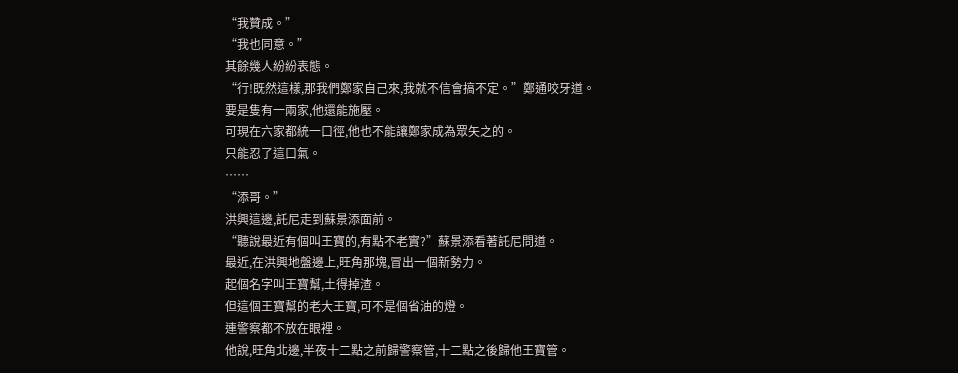“我贊成。”
“我也同意。”
其餘幾人紛紛表態。
“行!既然這樣,那我們鄭家自己來,我就不信會搞不定。”鄭通咬牙道。
要是隻有一兩家,他還能施壓。
可現在六家都統一口徑,他也不能讓鄭家成為眾矢之的。
只能忍了這口氣。
……
“添哥。”
洪興這邊,託尼走到蘇景添面前。
“聽說最近有個叫王寶的,有點不老實?”蘇景添看著託尼問道。
最近,在洪興地盤邊上,旺角那塊,冒出一個新勢力。
起個名字叫王寶幫,土得掉渣。
但這個王寶幫的老大王寶,可不是個省油的燈。
連警察都不放在眼裡。
他說,旺角北邊,半夜十二點之前歸警察管,十二點之後歸他王寶管。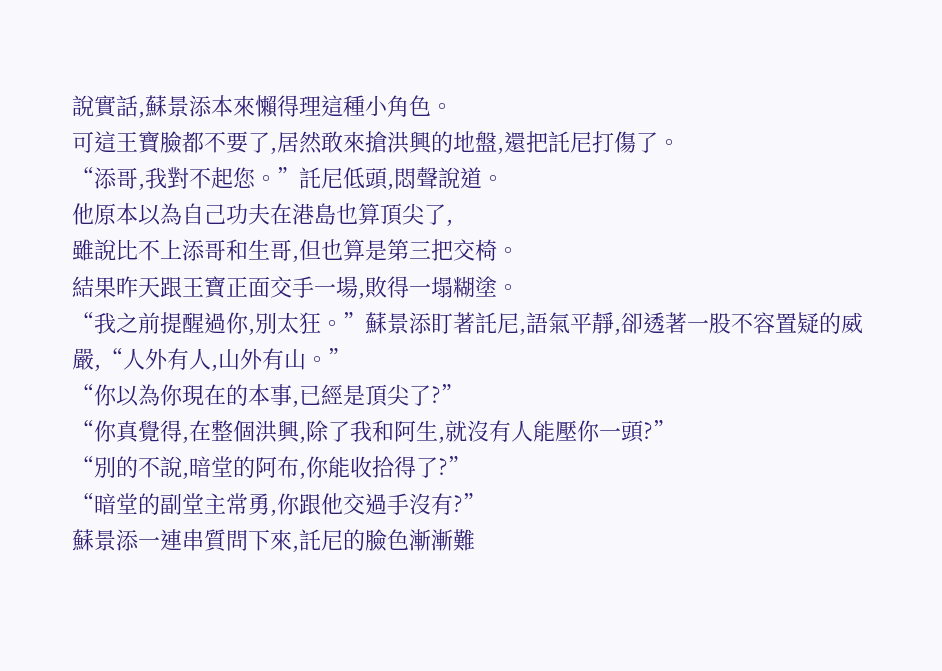說實話,蘇景添本來懶得理這種小角色。
可這王寶臉都不要了,居然敢來搶洪興的地盤,還把託尼打傷了。
“添哥,我對不起您。”託尼低頭,悶聲說道。
他原本以為自己功夫在港島也算頂尖了,
雖說比不上添哥和生哥,但也算是第三把交椅。
結果昨天跟王寶正面交手一場,敗得一塌糊塗。
“我之前提醒過你,別太狂。”蘇景添盯著託尼,語氣平靜,卻透著一股不容置疑的威嚴,“人外有人,山外有山。”
“你以為你現在的本事,已經是頂尖了?”
“你真覺得,在整個洪興,除了我和阿生,就沒有人能壓你一頭?”
“別的不說,暗堂的阿布,你能收拾得了?”
“暗堂的副堂主常勇,你跟他交過手沒有?”
蘇景添一連串質問下來,託尼的臉色漸漸難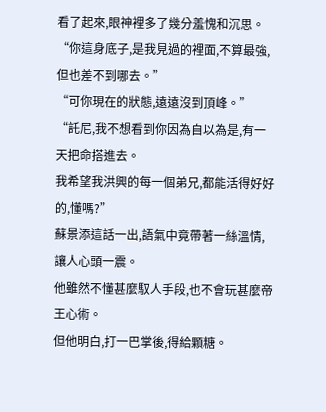看了起來,眼神裡多了幾分羞愧和沉思。
“你這身底子,是我見過的裡面,不算最強,但也差不到哪去。”
“可你現在的狀態,遠遠沒到頂峰。”
“託尼,我不想看到你因為自以為是,有一天把命搭進去。
我希望我洪興的每一個弟兄,都能活得好好的,懂嗎?”
蘇景添這話一出,語氣中竟帶著一絲溫情,讓人心頭一震。
他雖然不懂甚麼馭人手段,也不會玩甚麼帝王心術。
但他明白,打一巴掌後,得給顆糖。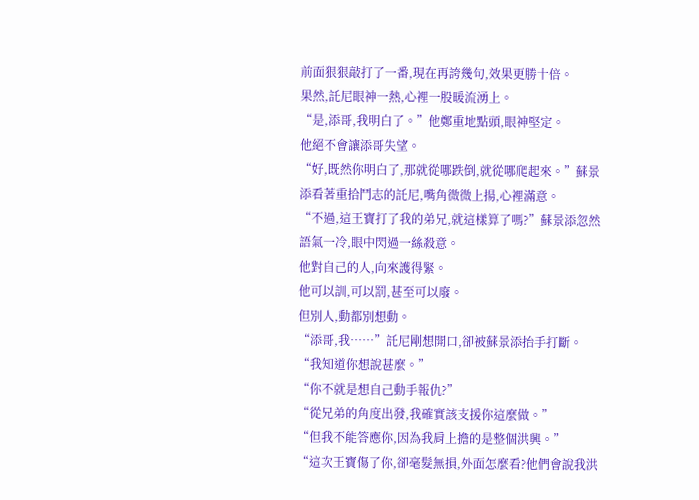前面狠狠敲打了一番,現在再誇幾句,效果更勝十倍。
果然,託尼眼神一熱,心裡一股暖流湧上。
“是,添哥,我明白了。”他鄭重地點頭,眼神堅定。
他絕不會讓添哥失望。
“好,既然你明白了,那就從哪跌倒,就從哪爬起來。”蘇景添看著重拾鬥志的託尼,嘴角微微上揚,心裡滿意。
“不過,這王寶打了我的弟兄,就這樣算了嗎?”蘇景添忽然語氣一冷,眼中閃過一絲殺意。
他對自己的人,向來護得緊。
他可以訓,可以罰,甚至可以廢。
但別人,動都別想動。
“添哥,我……”託尼剛想開口,卻被蘇景添抬手打斷。
“我知道你想說甚麼。”
“你不就是想自己動手報仇?”
“從兄弟的角度出發,我確實該支援你這麼做。”
“但我不能答應你,因為我肩上擔的是整個洪興。”
“這次王寶傷了你,卻毫髮無損,外面怎麼看?他們會說我洪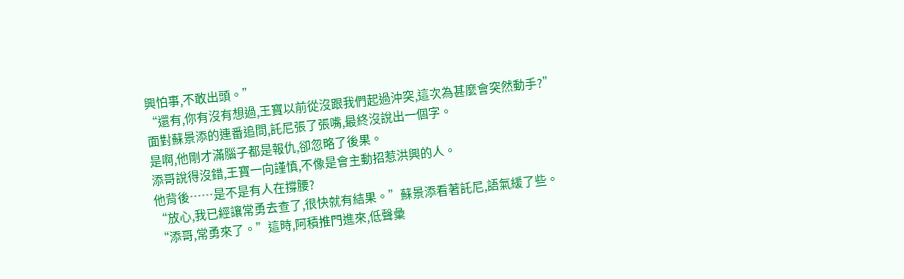興怕事,不敢出頭。”
“還有,你有沒有想過,王寶以前從沒跟我們起過沖突,這次為甚麼會突然動手?”
面對蘇景添的連番追問,託尼張了張嘴,最終沒說出一個字。
是啊,他剛才滿腦子都是報仇,卻忽略了後果。
添哥說得沒錯,王寶一向謹慎,不像是會主動招惹洪興的人。
他背後……是不是有人在撐腰?
“放心,我已經讓常勇去查了,很快就有結果。”蘇景添看著託尼,語氣緩了些。
“添哥,常勇來了。”這時,阿積推門進來,低聲彙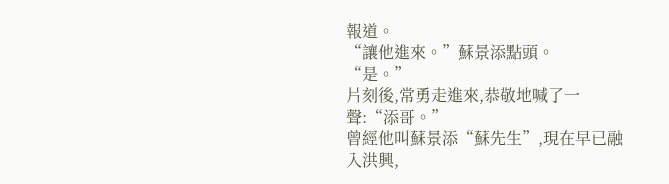報道。
“讓他進來。”蘇景添點頭。
“是。”
片刻後,常勇走進來,恭敬地喊了一聲:“添哥。”
曾經他叫蘇景添“蘇先生”,現在早已融入洪興,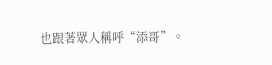也跟著眾人稱呼“添哥”。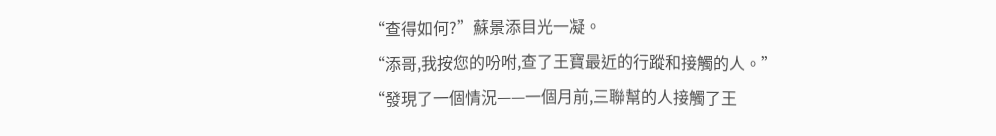“查得如何?”蘇景添目光一凝。
“添哥,我按您的吩咐,查了王寶最近的行蹤和接觸的人。”
“發現了一個情況——一個月前,三聯幫的人接觸了王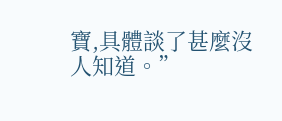寶,具體談了甚麼沒人知道。”